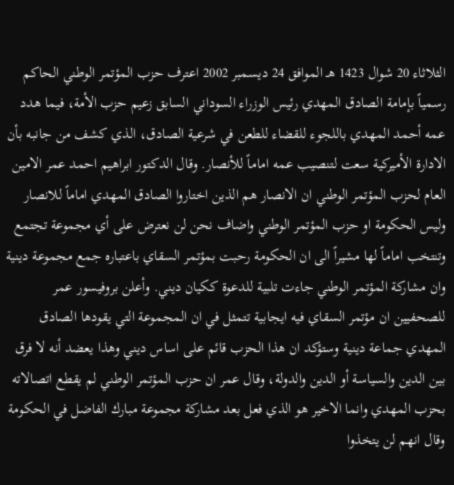الثلاثاء 20 شوال 1423 هـ الموافق 24 ديسمبر 2002 اعترف حزب المؤتمر الوطني الحاكم رسمياً بإمامة الصادق المهدي رئيس الوزراء السوداني السابق زعيم حزب الأمة، فيما هدد عمه أحمد المهدي باللجوء للقضاء للطعن في شرعية الصادق، الذي كشف من جانبه بأن الادارة الأميركية سعت لتنصيب عمه اماماً للأنصار. وقال الدكتور ابراهيم احمد عمر الامين العام لحزب المؤتمر الوطني ان الانصار هم الذين اختاروا الصادق المهدي اماماً للانصار وليس الحكومة او حزب المؤتمر الوطني واضاف نحن لن نعترض على أي مجموعة تجتمع وتنتخب اماماً لها مشيراً الى ان الحكومة رحبت بمؤتمر السقاي باعتباره جمع مجموعة دينية وان مشاركة المؤتمر الوطني جاءت تلبية للدعوة ككيان ديني. وأعلن بروفيسور عمر للصحفيين ان مؤتمر السقاي فيه ايجابية تتمثل في ان المجموعة التي يقودها الصادق المهدي جماعة دينية وستؤكد ان هذا الحزب قائم على اساس ديني وهذا يعضد أنه لا فرق بين الدين والسياسة أو الدين والدولة، وقال عمر ان حزب المؤتمر الوطني لم يقطع اتصالاته بحزب المهدي وانما الاخير هو الذي فعل بعد مشاركة مجموعة مبارك الفاضل في الحكومة وقال انهم لن يتخذوا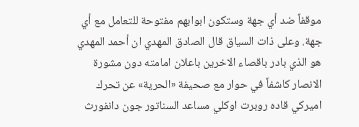موقفاً ضد أي جهة وستكون ابوابهم مفتوحة للتعامل مع أي جهة. وعلى ذات السياق قال الصادق المهدي ان أحمد المهدي هو الذي بادر باقصاء الاخرين باعلان امامته دون مشورة الانصار كاشفاً في حوار مع صحيفة «الحرية» عن تحرك اميركي قاده روبرت اوكلي مساعد السناتور جون دانفورث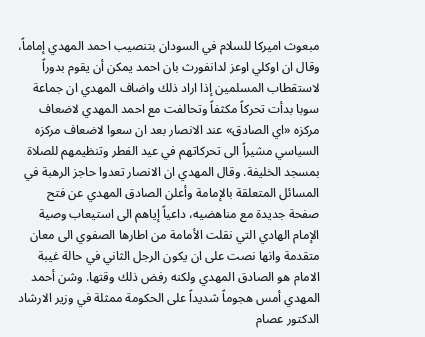مبعوث اميركا للسلام في السودان بتنصيب احمد المهدي إماماً، وقال ان اوكلي اوعز لدانفورث بان احمد يمكن أن يقوم بدوراً لاستقطاب المسلمين إذا اراد ذلك واضاف المهدي ان جماعة سوبا بدأت تحركاً مكثفاً وتحالفت مع احمد المهدي لاضعاف مركزه «اي الصادق» عند الانصار بعد ان سعوا لاضعاف مركزه السياسي مشيراً الى تحركاتهم في عيد الفطر وتنظيمهم للصلاة بمسجد الخليفة. وقال المهدي ان الانصار تعدوا حاجز الرهبة في المسائل المتعلقة بالإمامة وأعلن الصادق المهدي عن فتح صفحة جديدة مع مناهضيه، داعياً إياهم الى استيعاب وصية الإمام الهادي التي نقلت الأمامة من اطارها الصفوي الى معان متقدمة وانها نصت على ان يكون الرجل الثاني في حالة غيبة الامام هو الصادق المهدي ولكنه رفض ذلك وقتها. وشن أحمد المهدي أمس هجوماً شديداً على الحكومة ممثلة في وزير الارشاد الدكتور عصام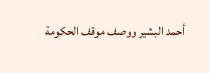أحمد البشير ووصف موقف الحكومة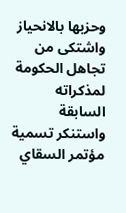وحزبها بالانحياز واشتكى من تجاهل الحكومة لمذكراته السابقة واستنكر تسمية مؤتمر السقاي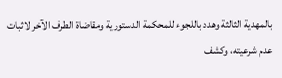بالمهدية الثالثة وهدد باللجوء للمحكمة الدستورية ومقاضاة الطرف الآخر لاثبات عدم شرعيته، وكشف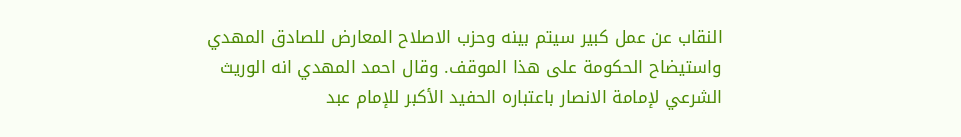النقاب عن عمل كبير سيتم بينه وحزب الاصلاح المعارض للصادق المهدي واستيضاح الحكومة على هذا الموقف. وقال احمد المهدي انه الوريث الشرعي لإمامة الانصار باعتباره الحفيد الأكبر للإمام عبد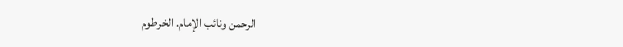الرحمن ونائب الإمام. الخرطوم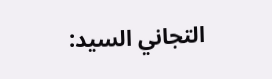التجاني السيد: